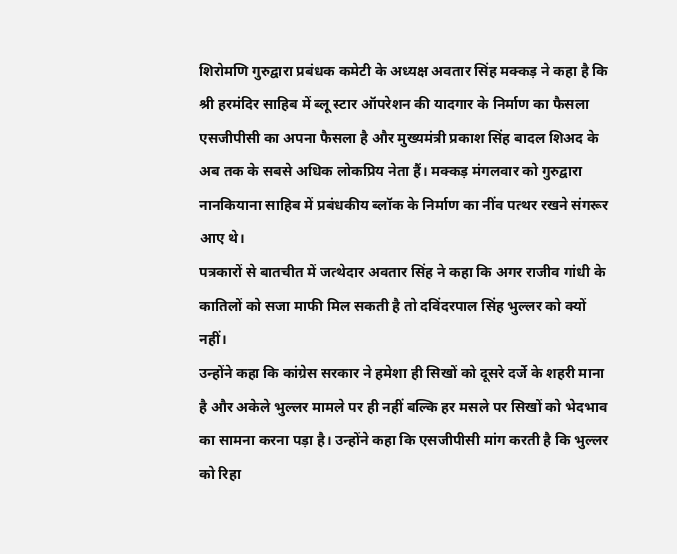शिरोमणि गुरुद्वारा प्रबंधक कमेटी के अध्यक्ष अवतार सिंह मक्कड़ ने कहा है कि श्री हरमंदिर साहिब में ब्लू स्टार ऑपरेशन की यादगार के निर्माण का फैसला एसजीपीसी का अपना फैसला है और मुख्यमंत्री प्रकाश सिंह बादल शिअद के अब तक के सबसे अधिक लोकप्रिय नेता हैं। मक्कड़ मंगलवार को गुरुद्वारा नानकियाना साहिब में प्रबंधकीय ब्लॉक के निर्माण का नींव पत्थर रखने संगरूर आए थे।
पत्रकारों से बातचीत में जत्थेदार अवतार सिंह ने कहा कि अगर राजीव गांधी के कातिलों को सजा माफी मिल सकती है तो दविंदरपाल सिंह भुल्लर को क्यों नहीं।
उन्होंने कहा कि कांग्रेस सरकार ने हमेशा ही सिखों को दूसरे दर्जे के शहरी माना है और अकेले भुल्लर मामले पर ही नहीं बल्कि हर मसले पर सिखों को भेदभाव का सामना करना पड़ा है। उन्होंने कहा कि एसजीपीसी मांग करती है कि भुल्लर को रिहा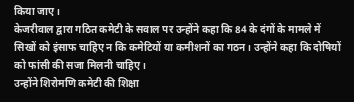किया जाए।
केजरीवाल द्वारा गठित कमेटी के सवाल पर उन्होंने कहा कि 84 के दंगों के मामले में सिखों को इंसाफ चाहिए न कि कमेटियों या कमीशनों का गठन। उन्होंने कहा कि दोषियों को फांसी की सजा मिलनी चाहिए।
उन्होंने शिरोमणि कमेटी की शिक्षा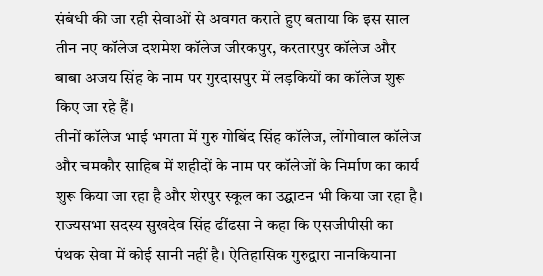संबंधी की जा रही सेवाओं से अवगत कराते हुए बताया कि इस साल तीन नए कॉलेज दशमेश कॉलेज जीरकपुर, करतारपुर कॉलेज और बाबा अजय सिंह के नाम पर गुरदासपुर में लड़कियों का कॉलेज शुरू किए जा रहे हैं।
तीनों कॉलेज भाई भगता में गुरु गोबिंद सिंह कॉलेज, लोंगोवाल कॉलेज और चमकौर साहिब में शहीदों के नाम पर कॉलेजों के निर्माण का कार्य शुरू किया जा रहा है और शेरपुर स्कूल का उद्घाटन भी किया जा रहा है।
राज्यसभा सदस्य सुखदेव सिंह ढींढसा ने कहा कि एसजीपीसी का पंथक सेवा में कोई सानी नहीं है। ऐतिहासिक गुरुद्वारा नानकियाना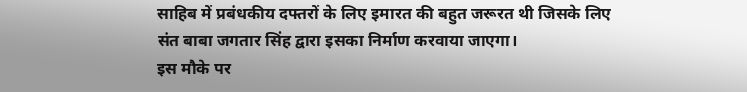साहिब में प्रबंधकीय दफ्तरों के लिए इमारत की बहुत जरूरत थी जिसके लिए संत बाबा जगतार सिंह द्वारा इसका निर्माण करवाया जाएगा।
इस मौके पर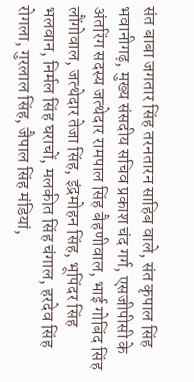संत बाबा जगतार सिंह तरनतारन साहिब वाले, संत कृपाल सिंह भवानीगढ़, मुख्य संसदीय सचिव प्रकाश चंद गर्ग, एसजीपीसी के अंतरिंग सदस्य जत्थेदार रामपाल सिंह बैहणीवाल, भाई गोबिंद सिंह लौंगोवाल, जत्थेदार तेजा सिंह, इंद्रमोहन सिंह, भूपिंदर सिंह भलवान, निर्मल सिंह घराचों, मलकीत सिंह चंगाल, हरदेव सिंह रोगला, गुरलाल सिंह, जैपाल सिंह मंडियां,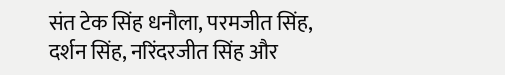संत टेक सिंह धनौला, परमजीत सिंह, दर्शन सिंह, नरिंदरजीत सिंह और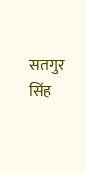सतगुर सिंह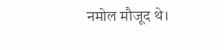नमोल मौजूद थे।